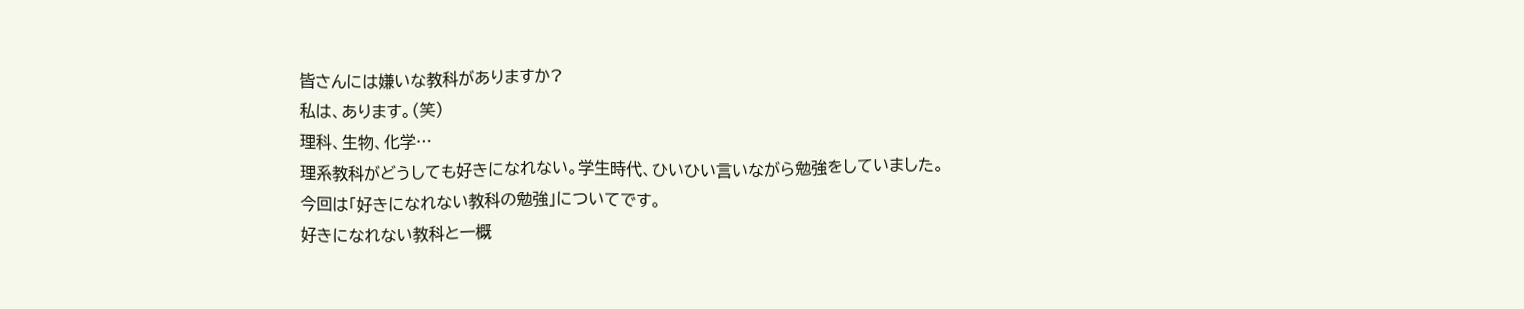皆さんには嫌いな教科がありますか?
私は、あります。(笑)
理科、生物、化学…
理系教科がどうしても好きになれない。学生時代、ひいひい言いながら勉強をしていました。
今回は「好きになれない教科の勉強」についてです。
好きになれない教科と一概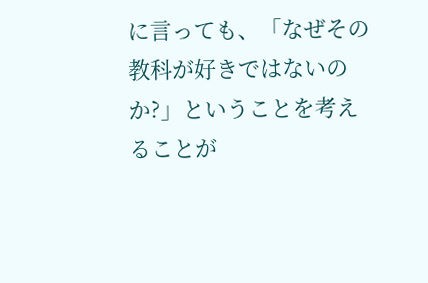に言っても、「なぜその教科が好きではないのか?」ということを考えることが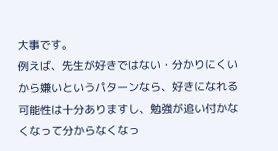大事です。
例えば、先生が好きではない・分かりにくいから嫌いというパターンなら、好きになれる可能性は十分ありますし、勉強が追い付かなくなって分からなくなっ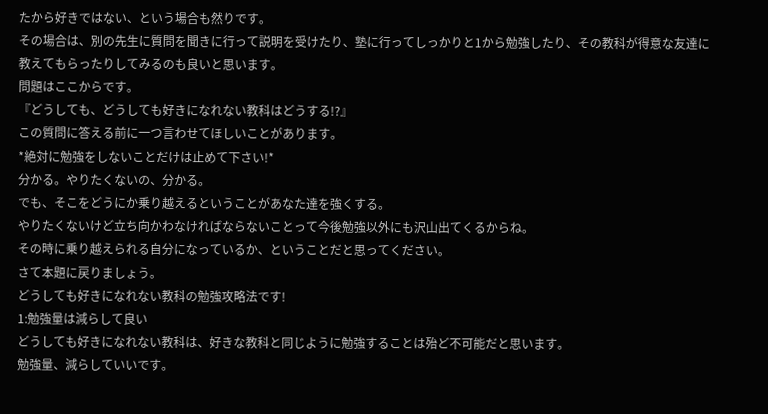たから好きではない、という場合も然りです。
その場合は、別の先生に質問を聞きに行って説明を受けたり、塾に行ってしっかりと1から勉強したり、その教科が得意な友達に教えてもらったりしてみるのも良いと思います。
問題はここからです。
『どうしても、どうしても好きになれない教科はどうする!?』
この質問に答える前に一つ言わせてほしいことがあります。
*絶対に勉強をしないことだけは止めて下さい!*
分かる。やりたくないの、分かる。
でも、そこをどうにか乗り越えるということがあなた達を強くする。
やりたくないけど立ち向かわなければならないことって今後勉強以外にも沢山出てくるからね。
その時に乗り越えられる自分になっているか、ということだと思ってください。
さて本題に戻りましょう。
どうしても好きになれない教科の勉強攻略法です!
1:勉強量は減らして良い
どうしても好きになれない教科は、好きな教科と同じように勉強することは殆ど不可能だと思います。
勉強量、減らしていいです。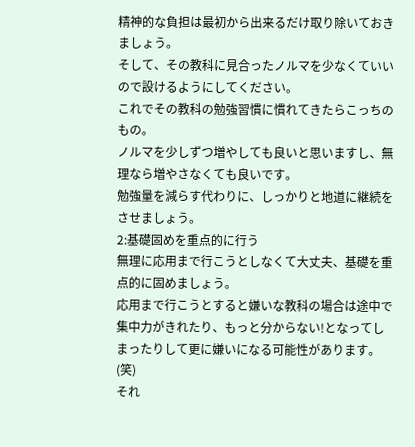精神的な負担は最初から出来るだけ取り除いておきましょう。
そして、その教科に見合ったノルマを少なくていいので設けるようにしてください。
これでその教科の勉強習慣に慣れてきたらこっちのもの。
ノルマを少しずつ増やしても良いと思いますし、無理なら増やさなくても良いです。
勉強量を減らす代わりに、しっかりと地道に継続をさせましょう。
2:基礎固めを重点的に行う
無理に応用まで行こうとしなくて大丈夫、基礎を重点的に固めましょう。
応用まで行こうとすると嫌いな教科の場合は途中で集中力がきれたり、もっと分からない!となってしまったりして更に嫌いになる可能性があります。(笑)
それ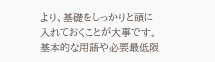より、基礎をしっかりと頭に入れておくことが大事です。
基本的な用語や必要最低限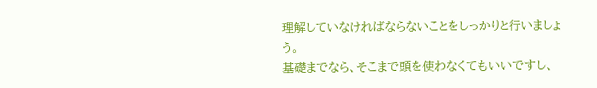理解していなければならないことをしっかりと行いましょう。
基礎までなら、そこまで頭を使わなくてもいいですし、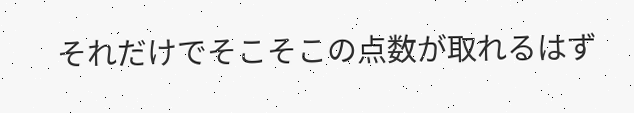それだけでそこそこの点数が取れるはず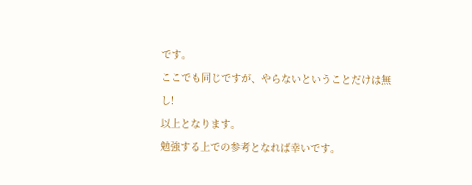です。
ここでも同じですが、やらないということだけは無し!
以上となります。
勉強する上での参考となれば幸いです。